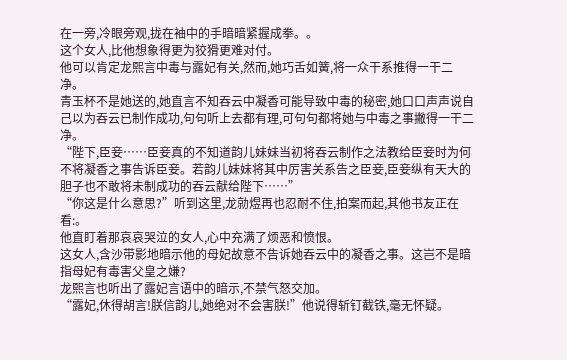在一旁,冷眼旁观,拢在袖中的手暗暗紧握成拳。。
这个女人,比他想象得更为狡猾更难对付。
他可以肯定龙熙言中毒与露妃有关,然而,她巧舌如簧,将一众干系推得一干二净。
青玉杯不是她送的,她直言不知吞云中凝香可能导致中毒的秘密,她口口声声说自己以为吞云已制作成功,句句听上去都有理,可句句都将她与中毒之事撇得一干二净。
“陛下,臣妾……臣妾真的不知道韵儿妹妹当初将吞云制作之法教给臣妾时为何不将凝香之事告诉臣妾。若韵儿妹妹将其中厉害关系告之臣妾,臣妾纵有天大的胆子也不敢将未制成功的吞云献给陛下……”
“你这是什么意思?”听到这里,龙勍煜再也忍耐不住,拍案而起,其他书友正在看:。
他直盯着那哀哀哭泣的女人,心中充满了烦恶和愤恨。
这女人,含沙带影地暗示他的母妃故意不告诉她吞云中的凝香之事。这岂不是暗指母妃有毒害父皇之嫌?
龙熙言也听出了露妃言语中的暗示,不禁气怒交加。
“露妃,休得胡言!朕信韵儿,她绝对不会害朕!”他说得斩钉截铁,毫无怀疑。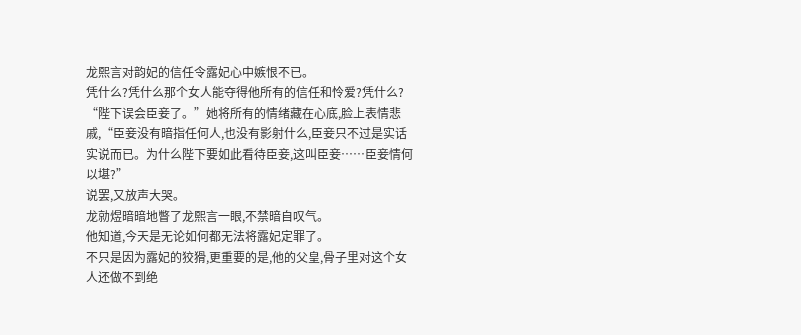龙熙言对韵妃的信任令露妃心中嫉恨不已。
凭什么?凭什么那个女人能夺得他所有的信任和怜爱?凭什么?
“陛下误会臣妾了。”她将所有的情绪藏在心底,脸上表情悲戚,“臣妾没有暗指任何人,也没有影射什么,臣妾只不过是实话实说而已。为什么陛下要如此看待臣妾,这叫臣妾……臣妾情何以堪?”
说罢,又放声大哭。
龙勍煜暗暗地瞥了龙熙言一眼,不禁暗自叹气。
他知道,今天是无论如何都无法将露妃定罪了。
不只是因为露妃的狡猾,更重要的是,他的父皇,骨子里对这个女人还做不到绝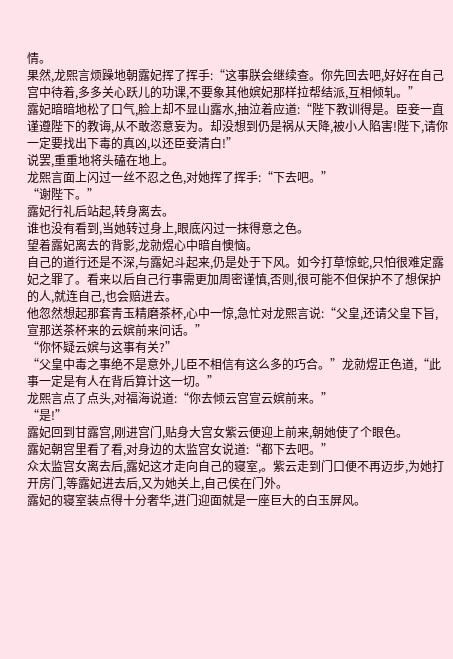情。
果然,龙熙言烦躁地朝露妃挥了挥手:“这事朕会继续查。你先回去吧,好好在自己宫中待着,多多关心跃儿的功课,不要象其他嫔妃那样拉帮结派,互相倾轧。”
露妃暗暗地松了口气,脸上却不显山露水,抽泣着应道:“陛下教训得是。臣妾一直谨遵陛下的教诲,从不敢恣意妄为。却没想到仍是祸从天降,被小人陷害!陛下,请你一定要找出下毒的真凶,以还臣妾清白!”
说罢,重重地将头磕在地上。
龙熙言面上闪过一丝不忍之色,对她挥了挥手:“下去吧。”
“谢陛下。”
露妃行礼后站起,转身离去。
谁也没有看到,当她转过身上,眼底闪过一抹得意之色。
望着露妃离去的背影,龙勍煜心中暗自懊恼。
自己的道行还是不深,与露妃斗起来,仍是处于下风。如今打草惊蛇,只怕很难定露妃之罪了。看来以后自己行事需更加周密谨慎,否则,很可能不但保护不了想保护的人,就连自己,也会赔进去。
他忽然想起那套青玉精磨茶杯,心中一惊,急忙对龙熙言说:“父皇,还请父皇下旨,宣那送茶杯来的云嫔前来问话。”
“你怀疑云嫔与这事有关?”
“父皇中毒之事绝不是意外,儿臣不相信有这么多的巧合。”龙勍煜正色道,“此事一定是有人在背后算计这一切。”
龙熙言点了点头,对福海说道:“你去倾云宫宣云嫔前来。”
“是!”
露妃回到甘露宫,刚进宫门,贴身大宫女紫云便迎上前来,朝她使了个眼色。
露妃朝宫里看了看,对身边的太监宫女说道:“都下去吧。”
众太监宫女离去后,露妃这才走向自己的寝室,。紫云走到门口便不再迈步,为她打开房门,等露妃进去后,又为她关上,自己侯在门外。
露妃的寝室装点得十分奢华,进门迎面就是一座巨大的白玉屏风。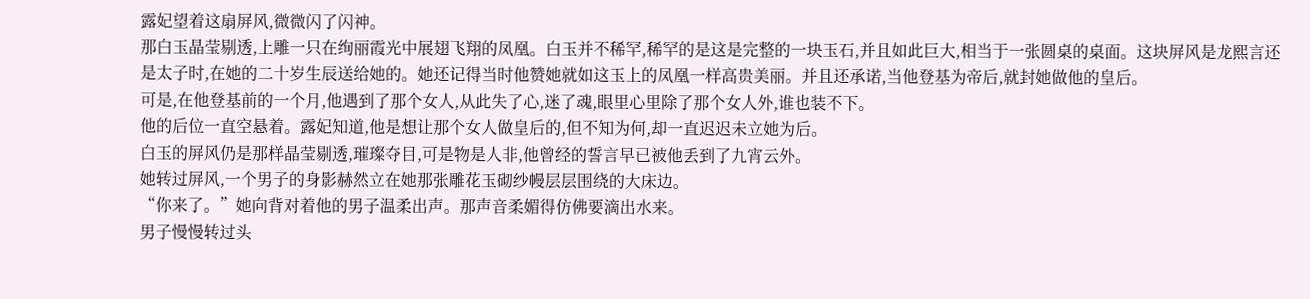露妃望着这扇屏风,微微闪了闪神。
那白玉晶莹剔透,上雕一只在绚丽霞光中展翅飞翔的凤凰。白玉并不稀罕,稀罕的是这是完整的一块玉石,并且如此巨大,相当于一张圆桌的桌面。这块屏风是龙熙言还是太子时,在她的二十岁生辰送给她的。她还记得当时他赞她就如这玉上的凤凰一样高贵美丽。并且还承诺,当他登基为帝后,就封她做他的皇后。
可是,在他登基前的一个月,他遇到了那个女人,从此失了心,迷了魂,眼里心里除了那个女人外,谁也装不下。
他的后位一直空悬着。露妃知道,他是想让那个女人做皇后的,但不知为何,却一直迟迟未立她为后。
白玉的屏风仍是那样晶莹剔透,璀璨夺目,可是物是人非,他曾经的誓言早已被他丢到了九宵云外。
她转过屏风,一个男子的身影赫然立在她那张雕花玉砌纱幔层层围绕的大床边。
“你来了。”她向背对着他的男子温柔出声。那声音柔媚得仿佛要滴出水来。
男子慢慢转过头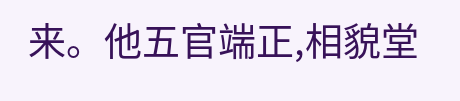来。他五官端正,相貌堂